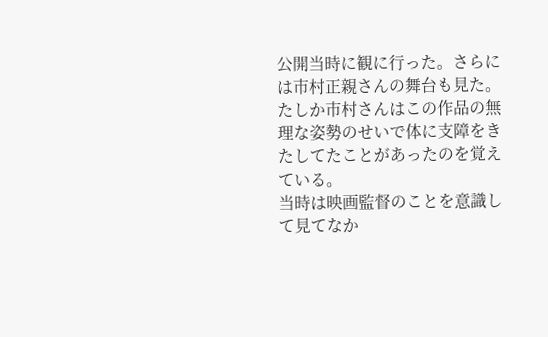公開当時に観に行った。さらには市村正親さんの舞台も見た。たしか市村さんはこの作品の無理な姿勢のせいで体に支障をきたしてたことがあったのを覚えている。
当時は映画監督のことを意識して見てなか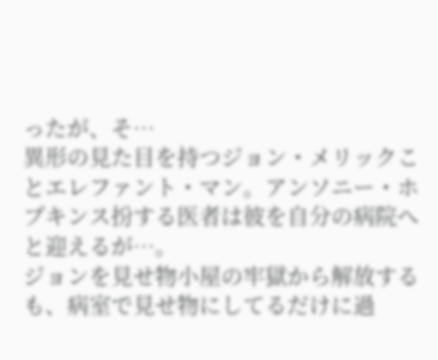ったが、そ…
異形の見た目を持つジョン・メリックことエレファント・マン。アンソニー・ホプキンス扮する医者は彼を自分の病院へと迎えるが…。
ジョンを見せ物小屋の牢獄から解放するも、病室で見せ物にしてるだけに過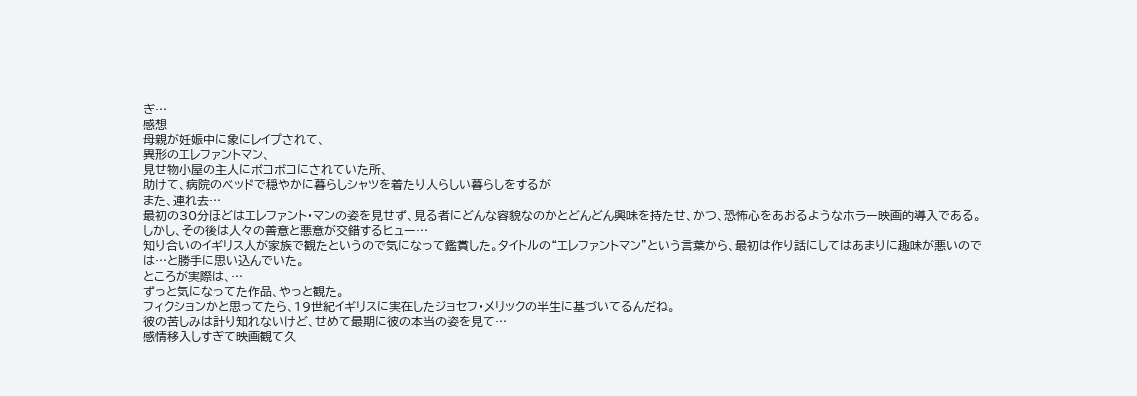ぎ…
感想
母親が妊娠中に象にレイプされて、
異形のエレファントマン、
見せ物小屋の主人にボコボコにされていた所、
助けて、病院のベッドで穏やかに暮らしシャツを着たり人らしい暮らしをするが
また、連れ去…
最初の30分ほどはエレファント・マンの姿を見せず、見る者にどんな容貌なのかとどんどん興味を持たせ、かつ、恐怖心をあおるようなホラー映画的導入である。
しかし、その後は人々の善意と悪意が交錯するヒュー…
知り合いのイギリス人が家族で観たというので気になって鑑賞した。タイトルの“エレファントマン”という言葉から、最初は作り話にしてはあまりに趣味が悪いのでは…と勝手に思い込んでいた。
ところが実際は、…
ずっと気になってた作品、やっと観た。
フィクションかと思ってたら、19世紀イギリスに実在したジョセフ・メリックの半生に基づいてるんだね。
彼の苦しみは計り知れないけど、せめて最期に彼の本当の姿を見て…
感情移入しすぎて映画観て久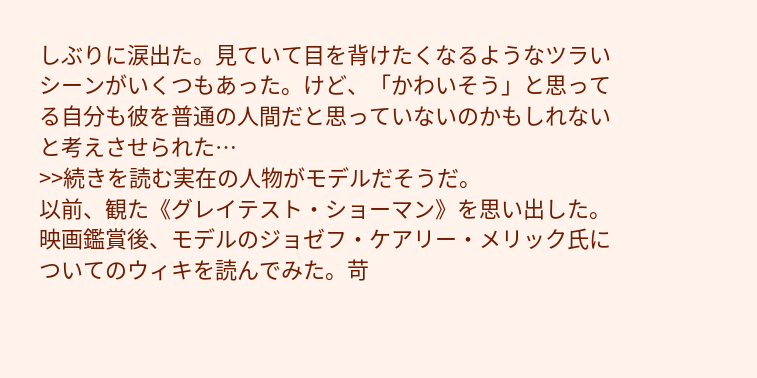しぶりに涙出た。見ていて目を背けたくなるようなツラいシーンがいくつもあった。けど、「かわいそう」と思ってる自分も彼を普通の人間だと思っていないのかもしれないと考えさせられた…
>>続きを読む実在の人物がモデルだそうだ。
以前、観た《グレイテスト・ショーマン》を思い出した。
映画鑑賞後、モデルのジョゼフ・ケアリー・メリック氏についてのウィキを読んでみた。苛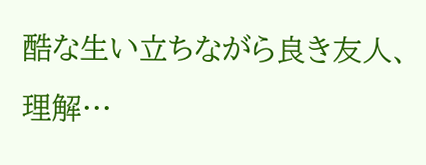酷な生い立ちながら良き友人、理解…